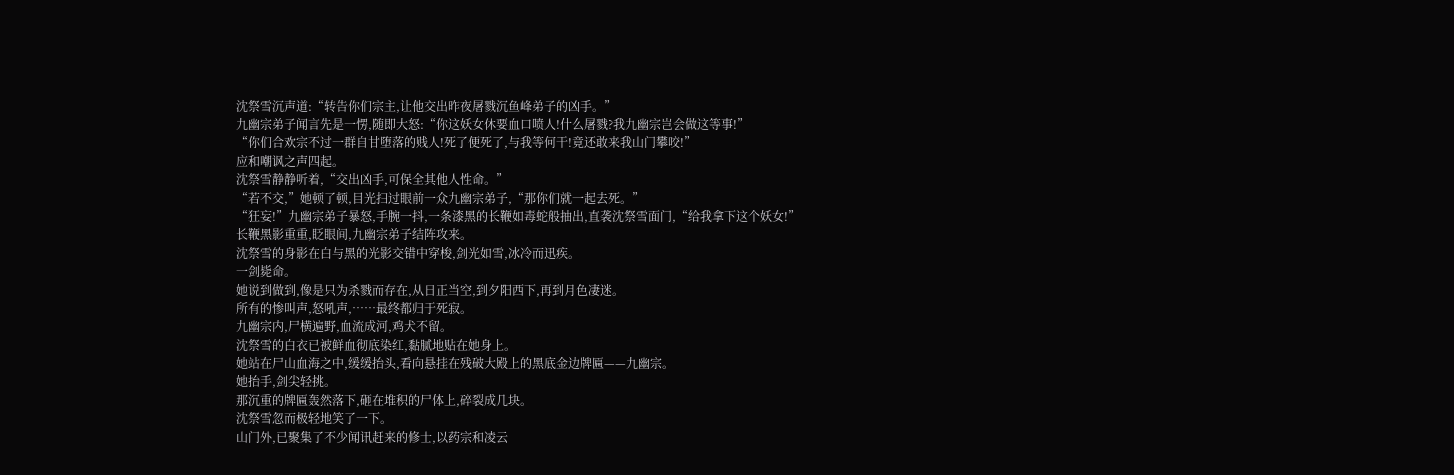沈祭雪沉声道:“转告你们宗主,让他交出昨夜屠戮沉鱼峰弟子的凶手。”
九幽宗弟子闻言先是一愣,随即大怒:“你这妖女休要血口喷人!什么屠戮?我九幽宗岂会做这等事!”
“你们合欢宗不过一群自甘堕落的贱人!死了便死了,与我等何干!竟还敢来我山门攀咬!”
应和嘲讽之声四起。
沈祭雪静静听着,“交出凶手,可保全其他人性命。”
“若不交,”她顿了顿,目光扫过眼前一众九幽宗弟子,“那你们就一起去死。”
“狂妄!”九幽宗弟子暴怒,手腕一抖,一条漆黑的长鞭如毒蛇般抽出,直袭沈祭雪面门,“给我拿下这个妖女!”
长鞭黑影重重,眨眼间,九幽宗弟子结阵攻来。
沈祭雪的身影在白与黑的光影交错中穿梭,剑光如雪,冰冷而迅疾。
一剑毙命。
她说到做到,像是只为杀戮而存在,从日正当空,到夕阳西下,再到月色凄迷。
所有的惨叫声,怒吼声,……最终都归于死寂。
九幽宗内,尸横遍野,血流成河,鸡犬不留。
沈祭雪的白衣已被鲜血彻底染红,黏腻地贴在她身上。
她站在尸山血海之中,缓缓抬头,看向悬挂在残破大殿上的黑底金边牌匾——九幽宗。
她抬手,剑尖轻挑。
那沉重的牌匾轰然落下,砸在堆积的尸体上,碎裂成几块。
沈祭雪忽而极轻地笑了一下。
山门外,已聚集了不少闻讯赶来的修士,以药宗和凌云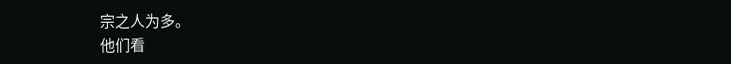宗之人为多。
他们看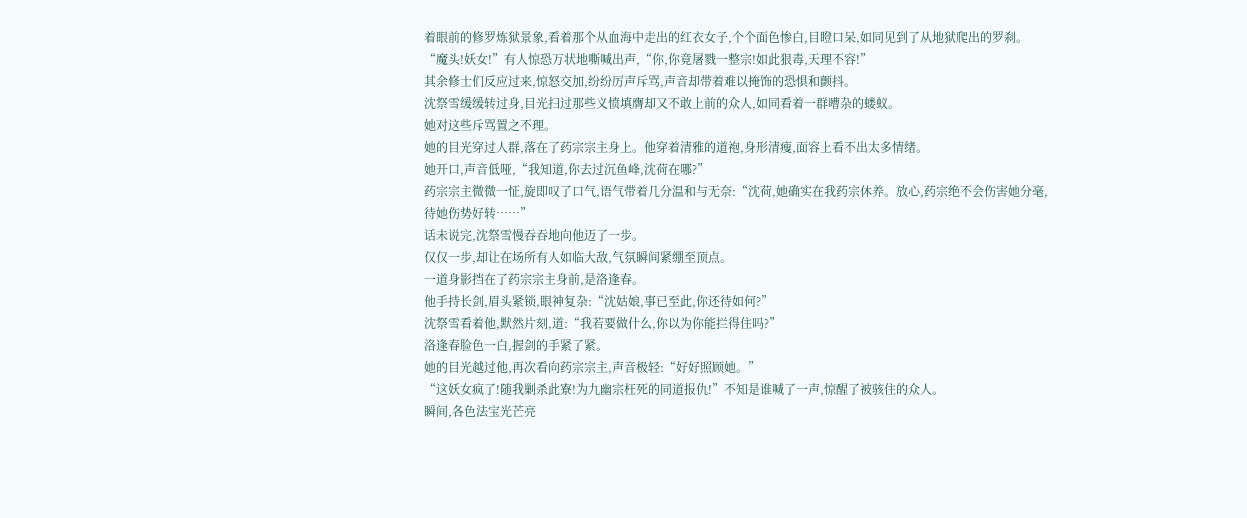着眼前的修罗炼狱景象,看着那个从血海中走出的红衣女子,个个面色惨白,目瞪口呆,如同见到了从地狱爬出的罗刹。
“魔头!妖女!”有人惊恐万状地嘶喊出声,“你,你竟屠戮一整宗!如此狠毒,天理不容!”
其余修士们反应过来,惊怒交加,纷纷厉声斥骂,声音却带着难以掩饰的恐惧和颤抖。
沈祭雪缓缓转过身,目光扫过那些义愤填膺却又不敢上前的众人,如同看着一群嘈杂的蝼蚁。
她对这些斥骂置之不理。
她的目光穿过人群,落在了药宗宗主身上。他穿着清雅的道袍,身形清瘦,面容上看不出太多情绪。
她开口,声音低哑,“我知道,你去过沉鱼峰,沈荷在哪?”
药宗宗主微微一怔,旋即叹了口气,语气带着几分温和与无奈:“沈荷,她确实在我药宗休养。放心,药宗绝不会伤害她分毫,待她伤势好转……”
话未说完,沈祭雪慢吞吞地向他迈了一步。
仅仅一步,却让在场所有人如临大敌,气氛瞬间紧绷至顶点。
一道身影挡在了药宗宗主身前,是洛逢春。
他手持长剑,眉头紧锁,眼神复杂:“沈姑娘,事已至此,你还待如何?”
沈祭雪看着他,默然片刻,道:“我若要做什么,你以为你能拦得住吗?”
洛逢春脸色一白,握剑的手紧了紧。
她的目光越过他,再次看向药宗宗主,声音极轻:“好好照顾她。”
“这妖女疯了!随我剿杀此寮!为九幽宗枉死的同道报仇!”不知是谁喊了一声,惊醒了被骇住的众人。
瞬间,各色法宝光芒亮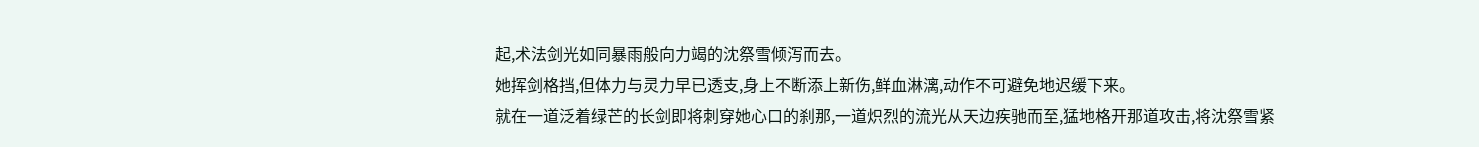起,术法剑光如同暴雨般向力竭的沈祭雪倾泻而去。
她挥剑格挡,但体力与灵力早已透支,身上不断添上新伤,鲜血淋漓,动作不可避免地迟缓下来。
就在一道泛着绿芒的长剑即将刺穿她心口的刹那,一道炽烈的流光从天边疾驰而至,猛地格开那道攻击,将沈祭雪紧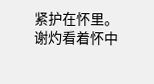紧护在怀里。
谢灼看着怀中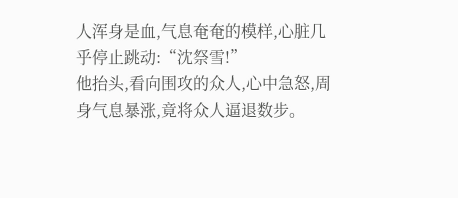人浑身是血,气息奄奄的模样,心脏几乎停止跳动:“沈祭雪!”
他抬头,看向围攻的众人,心中急怒,周身气息暴涨,竟将众人逼退数步。